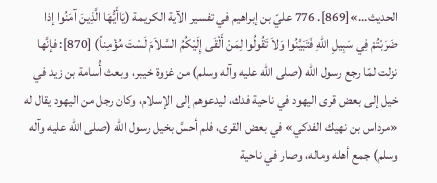الحديث...»[869]. 776 عليّ بن إبراهيم في تفسير الآية الكريمة (يَاأَيُّهَا الَّذِينَ آمَنُوا إذا ضَرَبْتُمْ فِي سَبِيلِ اللهِ فَتَبَيَّنُوا وَلاَ تَقُولُوا لِمَنْ أَلْقَى إِلَيْكُمُ السَّلاَمَ لَسْتَ مُؤْمِناً) [870]: فإنَّها نزلت لمّا رجع رسول الله (صلى الله عليه وآله وسلم) من غزوة خيبر، وبعث أُسامة بن زيد في خيل إلى بعض قرى اليهود في ناحية فدك، ليدعوهم إلى الإسلام، وكان رجل من اليهود يقال له «مرداس بن نهيك الفدكي» في بعض القرى، فلم أحسَّ بخيل رسول الله (صلى الله عليه وآله وسلم) جمع أهله وماله، وصار في ناحية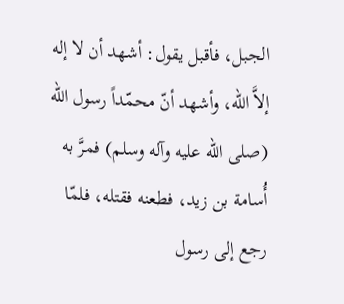الجبل، فأقبل يقول: أشهد أن لا إله إلاَّ الله، وأشهد أنّ محمّداً رسول الله (صلى الله عليه وآله وسلم) فمرَّ به أُسامة بن زيد، فطعنه فقتله، فلمّا رجع إلى رسول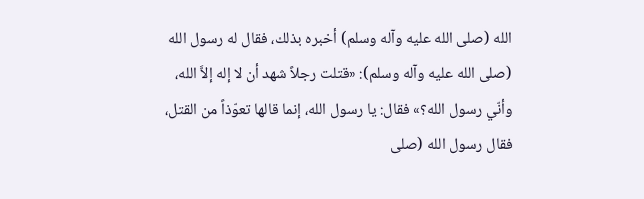الله (صلى الله عليه وآله وسلم) أخبره بذلك، فقال له رسول الله (صلى الله عليه وآله وسلم): «قتلت رجلاً شهد أن لا إله إلاَّ الله، وأنّي رسول الله؟» فقال: يا رسول الله، إنما قالها تعوّذاً من القتل، فقال رسول الله (صلى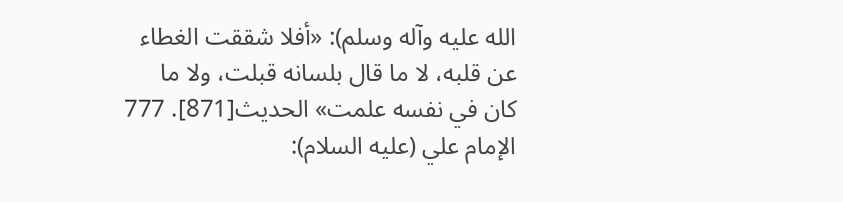الله عليه وآله وسلم): «أفلا شققت الغطاء عن قلبه، لا ما قال بلسانه قبلت، ولا ما كان في نفسه علمت» الحديث[871]. 777 الإمام علي (عليه السلام):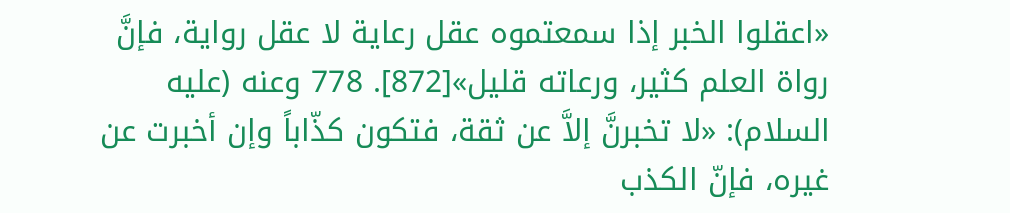«اعقلوا الخبر إذا سمعتموه عقل رعاية لا عقل رواية، فإنَّ رواة العلم كثير، ورعاته قليل»[872]. 778 وعنه (عليه السلام): «لا تخبرنَّ إلاَّ عن ثقة، فتكون كذّاباً وإن أخبرت عن غيره، فإنّ الكذب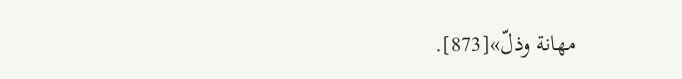مهانة وذلّ»[873].